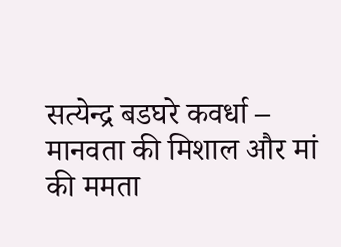सत्येन्द्र बडघरे कवर्धा – मानवता की मिशाल और मां की ममता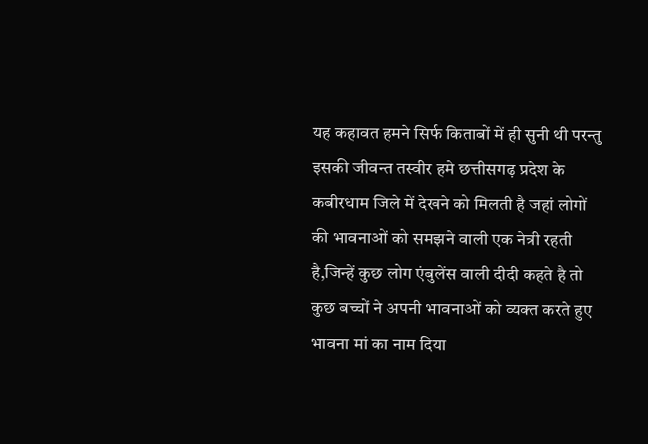यह कहावत हमने सिर्फ किताबों में ही सुनी थी परन्तु इसकी जीवन्त तस्वीर हमे छत्तीसगढ़ प्रदेश के कबीरधाम जिले में देखने को मिलती है जहां लोगों की भावनाओं को समझने वाली एक नेत्री रहती है,जिन्हें कुछ लोग एंबुलेंस वाली दीदी कहते है तो कुछ बच्चों ने अपनी भावनाओं को व्यक्त करते हुए भावना मां का नाम दिया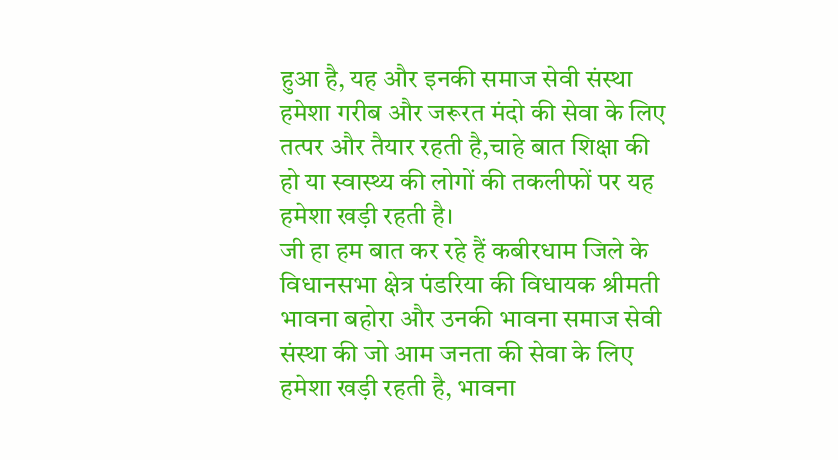हुआ है, यह और इनकी समाज सेवी संस्था हमेशा गरीब और जरूरत मंदो की सेवा के लिए तत्पर और तैयार रहती है,चाहे बात शिक्षा की हो या स्वास्थ्य की लोगों की तकलीफों पर यह हमेशा खड़ी रहती है।
जी हा हम बात कर रहे हैं कबीरधाम जिले के विधानसभा क्षेत्र पंडरिया की विधायक श्रीमती भावना बहोरा और उनकी भावना समाज सेवी संस्था की जो आम जनता की सेवा के लिए हमेशा खड़ी रहती है, भावना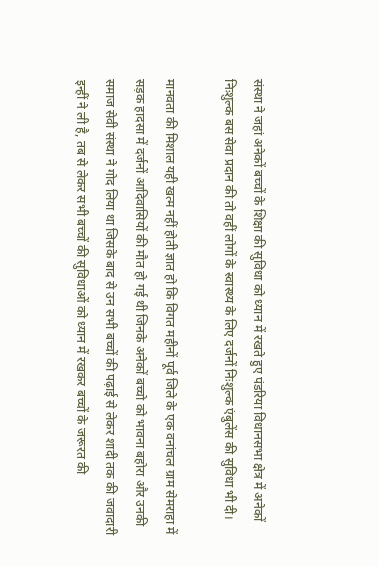संस्था ने जहां अनेकों बच्चों के शिक्षा की सुविधा को ध्यान में रखते हुए पंडरिया विधानसभा क्षेत्र में अनेकों निःशुल्क बस सेवा प्रदान की तो वहीं लोगों के स्वास्थ्य के लिए दर्जनों निःशुल्क एंबुलेंस की सुविधा भी दी।

मानवता की मिशाल यही खत्म नहीं होती ज्ञात हो कि विगत महीनों पूर्व जिले के एक वनांचल ग्राम सेमराहा में सड़क हादसा में दर्जनों आदिवासियों की मौत हो गई थी जिनके अनेकों बच्चो को भावना बहोरा और उनकी समाज सेवी संस्था ने गोद लिया था जिसके बाद से उन सभी बच्चों की पढ़ाई से लेकर शादी तक की जवादारी इन्हीं ने ली है, तब से लेकर सभी बच्चों की सुविधाओं को ध्यान में रखकर बच्चों के जरूरत की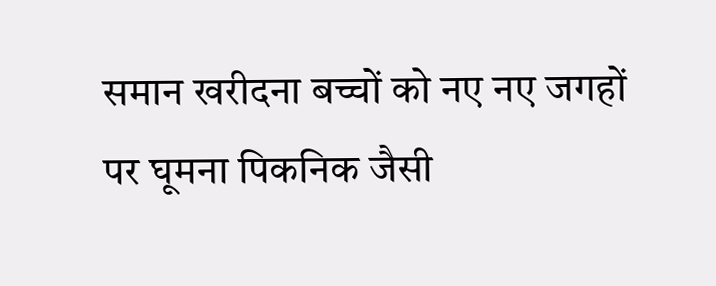समान खरीदना बच्चों को नए नए जगहों पर घूमना पिकनिक जैसी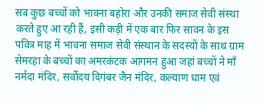सब कुछ बच्चों को भावना बहोरा और उनकी समाज सेवी संस्था करते हुए आ रही हैं, इसी कड़ी में एक बार फिर सावन के इस पवित्र माह में भावना समाज सेवी संस्थान के सदस्यों के साथ ग्राम सेमरहा के बच्चों का अमरकंटक आगमन हुआ जहां बच्चों ने माँ नर्मदा मंदिर, सर्वोदय दिगंबर जैन मंदिर, कल्याण धाम एवं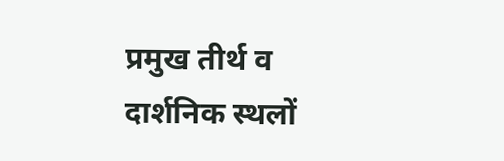प्रमुख तीर्थ व दार्शनिक स्थलों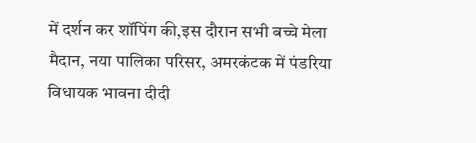में दर्शन कर शॉपिंग की,इस दौरान सभी बच्चे मेला मैदान, नया पालिका परिसर, अमरकंटक में पंडरिया विधायक भावना दीदी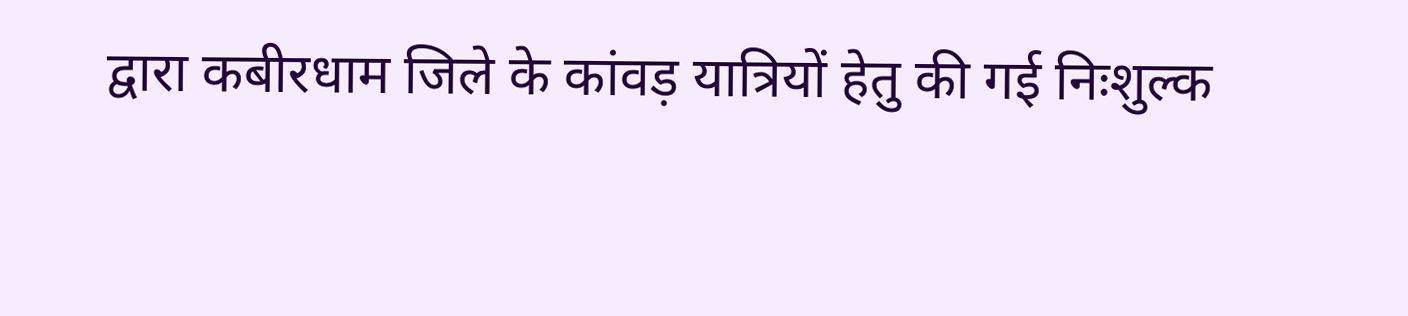द्वारा कबीरधाम जिले के कांवड़ यात्रियों हेतु की गई निःशुल्क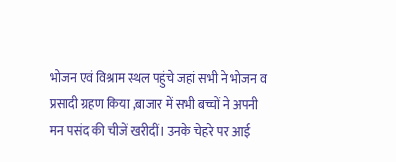भोजन एवं विश्राम स्थल पहुंचे जहां सभी ने भोजन व प्रसादी ग्रहण किया ,बाजार में सभी बच्चों ने अपनी मन पसंद की चीजें खरीदीं। उनके चेहरे पर आई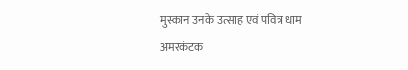मुस्कान उनके उत्साह एवं पवित्र धाम अमरकंटक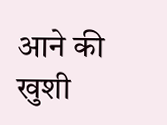आने की खुशी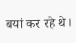बयां कर रहे थे।